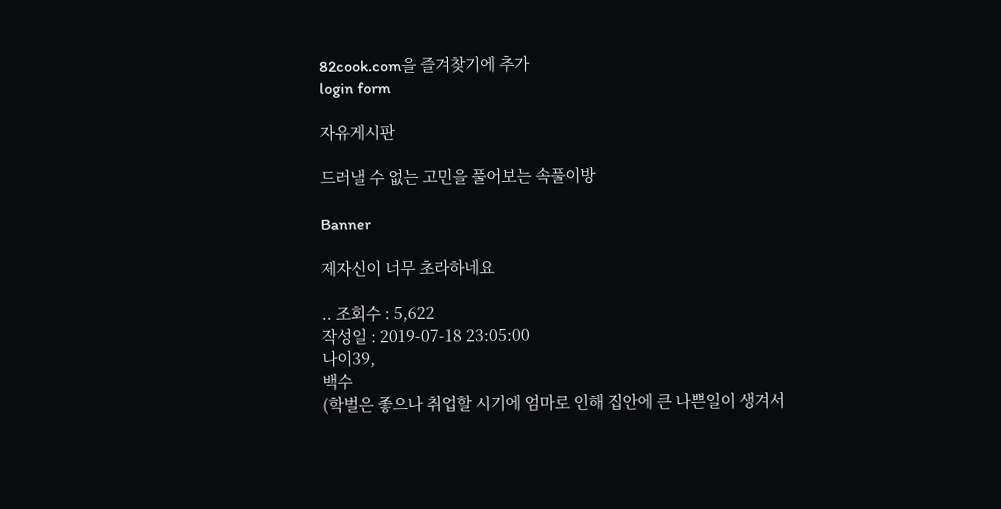82cook.com을 즐겨찾기에 추가
login form

자유게시판

드러낼 수 없는 고민을 풀어보는 속풀이방

Banner

제자신이 너무 초라하네요

.. 조회수 : 5,622
작성일 : 2019-07-18 23:05:00
나이39,
백수
(학벌은 좋으나 취업할 시기에 엄마로 인해 집안에 큰 나쁜일이 생겨서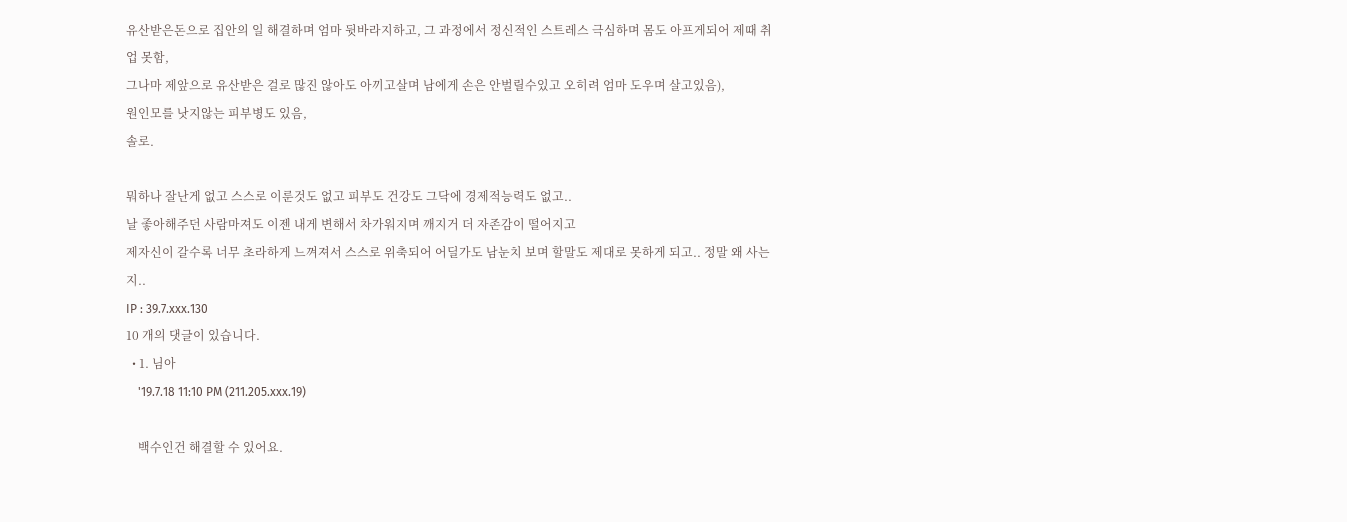유산받은돈으로 집안의 일 해결하며 엄마 뒷바라지하고, 그 과정에서 정신적인 스트레스 극심하며 몸도 아프게되어 제때 취업 못함,
그나마 제앞으로 유산받은 걸로 많진 않아도 아끼고살며 남에게 손은 안벌릴수있고 오히려 엄마 도우며 살고있음),
원인모를 낫지않는 피부병도 있음,
솔로.

뭐하나 잘난게 없고 스스로 이룬것도 없고 피부도 건강도 그닥에 경제적능력도 없고..
날 좋아해주던 사람마져도 이젠 내게 변해서 차가워지며 깨지거 더 자존감이 떨어지고
제자신이 갈수록 너무 초라하게 느껴져서 스스로 위축되어 어딜가도 남눈치 보며 할말도 제대로 못하게 되고.. 정말 왜 사는지..
IP : 39.7.xxx.130
10 개의 댓글이 있습니다.
  • 1. 님아
    '19.7.18 11:10 PM (211.205.xxx.19)

    백수인건 해결할 수 있어요.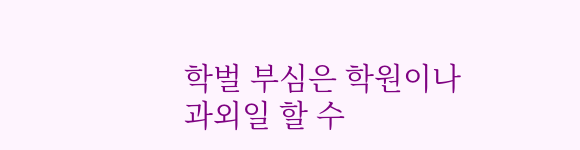학벌 부심은 학원이나 과외일 할 수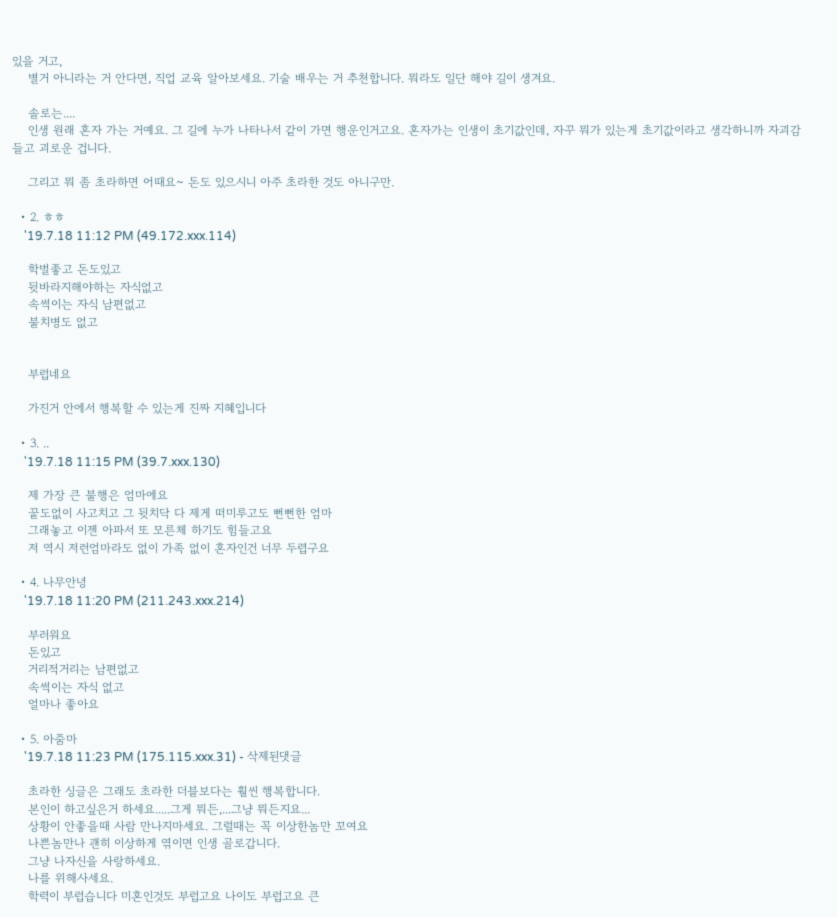있을 거고,
    별거 아니라는 거 안다면, 직업 교육 알아보세요. 기술 배우는 거 추천합니다. 뭐라도 일단 해야 길이 생겨요.

    솔로는....
    인생 원래 혼자 가는 거예요. 그 길에 누가 나타나서 같이 가면 행운인거고요. 혼자가는 인생이 초기값인데, 자꾸 뭐가 있는게 초기값이라고 생각하니까 자괴감들고 괴로운 겁니다.

    그리고 뭐 좀 초라하면 어때요~ 돈도 있으시니 아주 초라한 것도 아니구만.

  • 2. ㅎㅎ
    '19.7.18 11:12 PM (49.172.xxx.114)

    학벌좋고 돈도있고
    뒷바라지해야하는 자식없고
    속썩이는 자식 남편없고
    불치병도 없고


    부럽네요

    가진거 안에서 행복할 수 있는게 진짜 지혜입니다

  • 3. ..
    '19.7.18 11:15 PM (39.7.xxx.130)

    제 가장 큰 불행은 엄마에요
    꿑도없이 사고치고 그 뒷치닥 다 제게 떠미루고도 뻔뻔한 엄마
    그래놓고 이젠 아파서 또 모른체 하기도 힘들고요
    저 역시 저런엄마라도 없이 가족 없이 혼자인건 너무 두렵구요

  • 4. 나무안녕
    '19.7.18 11:20 PM (211.243.xxx.214)

    부러워요
    돈있고
    거리적거리는 남편없고
    속썩이는 자식 없고
    얼마나 좋아요

  • 5. 아줌마
    '19.7.18 11:23 PM (175.115.xxx.31) - 삭제된댓글

    초라한 싱글은 그래도 초라한 더블보다는 훨씬 행복합니다.
    본인이 하고싶은거 하세요.....그게 뭐든,...그냥 뭐든지요...
    상황이 안좋을때 사람 만나지마세요. 그럴때는 꼭 이상한놈만 꼬여요
    나쁜놈만나 괜히 이상하게 엮이면 인생 골로갑니다.
    그냥 나자신을 사랑하세요.
    나를 위해사세요.
    학력이 부럽습니다 미혼인것도 부럽고요 나이도 부럽고요 큰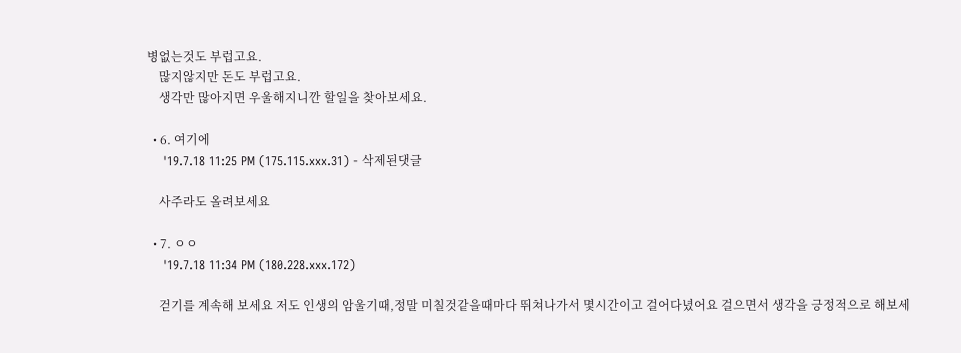병없는것도 부럽고요.
    많지않지만 돈도 부럽고요.
    생각만 많아지면 우울해지니깐 할일을 찾아보세요.

  • 6. 여기에
    '19.7.18 11:25 PM (175.115.xxx.31) - 삭제된댓글

    사주라도 올려보세요

  • 7. ㅇㅇ
    '19.7.18 11:34 PM (180.228.xxx.172)

    걷기를 계속해 보세요 저도 인생의 암울기때,정말 미칠것같을때마다 뛰쳐나가서 몇시간이고 걸어다녔어요 걸으면서 생각을 긍정적으로 해보세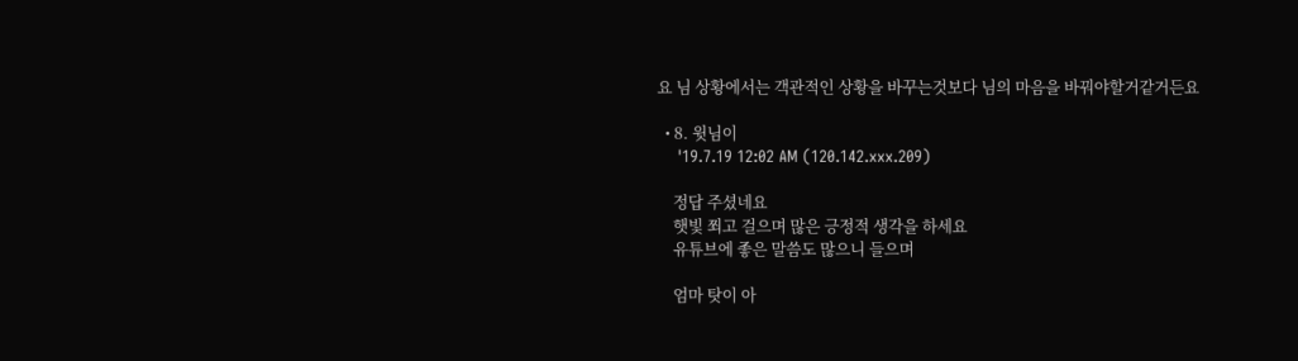요 님 상황에서는 객관적인 상황을 바꾸는것보다 님의 마음을 바꿔야할거같거든요

  • 8. 윗님이
    '19.7.19 12:02 AM (120.142.xxx.209)

    정답 주셨네요
    햇빛 쬐고 걸으며 많은 긍정적 생각을 하세요
    유튜브에 좋은 말씀도 많으니 들으며

    엄마 탓이 아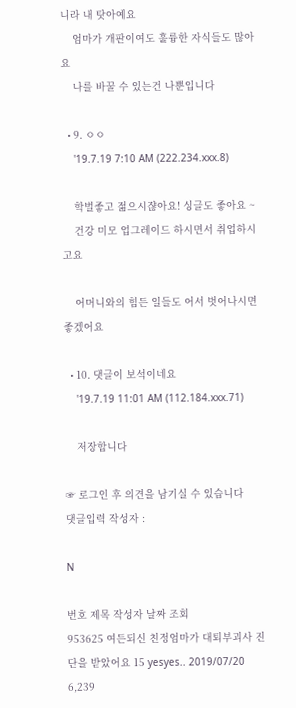니라 내 탓아예요
    엄마가 개판이여도 훌륭한 자식들도 많아요
    나를 바꿀 수 있는건 나뿐입니다

  • 9. ㅇㅇ
    '19.7.19 7:10 AM (222.234.xxx.8)

    학벌좋고 젊으시쟎아요! 싱글도 좋아요 ~
    건강 미모 업그레이드 하시면서 취업하시고요

    어머니와의 힘든 일들도 어서 벗어나시면 좋겠어요

  • 10. 댓글이 보석이네요
    '19.7.19 11:01 AM (112.184.xxx.71)

    저장합니다

☞ 로그인 후 의견을 남기실 수 있습니다
댓글입력 작성자 :

N

번호 제목 작성자 날짜 조회
953625 여든되신 친정엄마가 대퇴부괴사 진단을 받았어요 15 yesyes.. 2019/07/20 6,239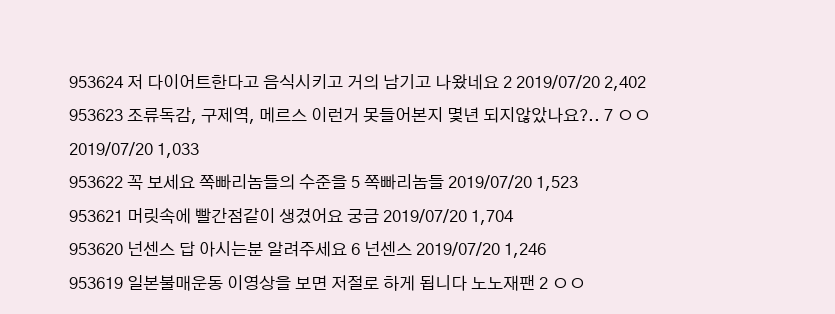953624 저 다이어트한다고 음식시키고 거의 남기고 나왔네요 2 2019/07/20 2,402
953623 조류독감, 구제역, 메르스 이런거 못들어본지 몇년 되지않았나요?.. 7 ㅇㅇ 2019/07/20 1,033
953622 꼭 보세요 쪽빠리놈들의 수준을 5 쪽빠리놈들 2019/07/20 1,523
953621 머릿속에 빨간점같이 생겼어요 궁금 2019/07/20 1,704
953620 넌센스 답 아시는분 알려주세요 6 넌센스 2019/07/20 1,246
953619 일본불매운동 이영상을 보면 저절로 하게 됩니다 노노재팬 2 ㅇㅇ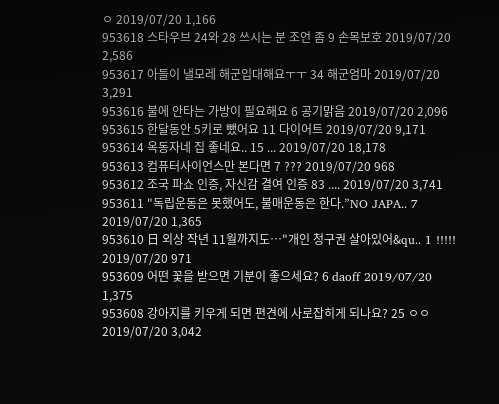ㅇ 2019/07/20 1,166
953618 스타우브 24와 28 쓰시는 분 조언 좀 9 손목보호 2019/07/20 2,586
953617 아들이 낼모레 해군입대해요ㅜㅜ 34 해군엄마 2019/07/20 3,291
953616 불에 안타는 가방이 필요해요 6 공기맑음 2019/07/20 2,096
953615 한달동안 5키로 뺐어요 11 다이어트 2019/07/20 9,171
953614 옥동자네 집 좋네요.. 15 ... 2019/07/20 18,178
953613 컴퓨터사이언스만 본다면 7 ??? 2019/07/20 968
953612 조국 파쇼 인증, 자신감 결여 인증 83 .... 2019/07/20 3,741
953611 "독립운동은 못했어도, 불매운동은 한다.”NO JAPA.. 7 2019/07/20 1,365
953610 日 외상 작년 11월까지도…"개인 청구권 살아있어&qu.. 1 !!!!! 2019/07/20 971
953609 어떤 꽃을 받으면 기분이 좋으세요? 6 daoff 2019/07/20 1,375
953608 강아지를 키우게 되면 편견에 사로잡히게 되나요? 25 ㅇㅇ 2019/07/20 3,042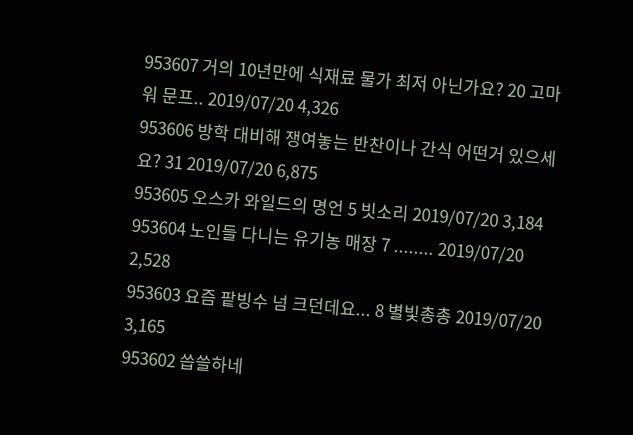953607 거의 10년만에 식재료 물가 최저 아닌가요? 20 고마워 문프.. 2019/07/20 4,326
953606 방학 대비해 쟁여놓는 반찬이나 간식 어떤거 있으세요? 31 2019/07/20 6,875
953605 오스카 와일드의 명언 5 빗소리 2019/07/20 3,184
953604 노인들 다니는 유기농 매장 7 ........ 2019/07/20 2,528
953603 요즘 팥빙수 넘 크던데요... 8 별빛총총 2019/07/20 3,165
953602 씁쓸하네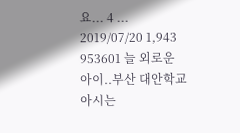요... 4 ... 2019/07/20 1,943
953601 늘 외로운 아이..부산 대안학교 아시는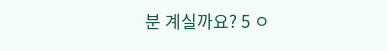분 계실까요? 5 ㅇ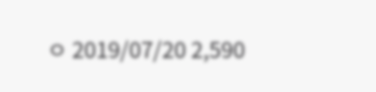ㅇ 2019/07/20 2,590